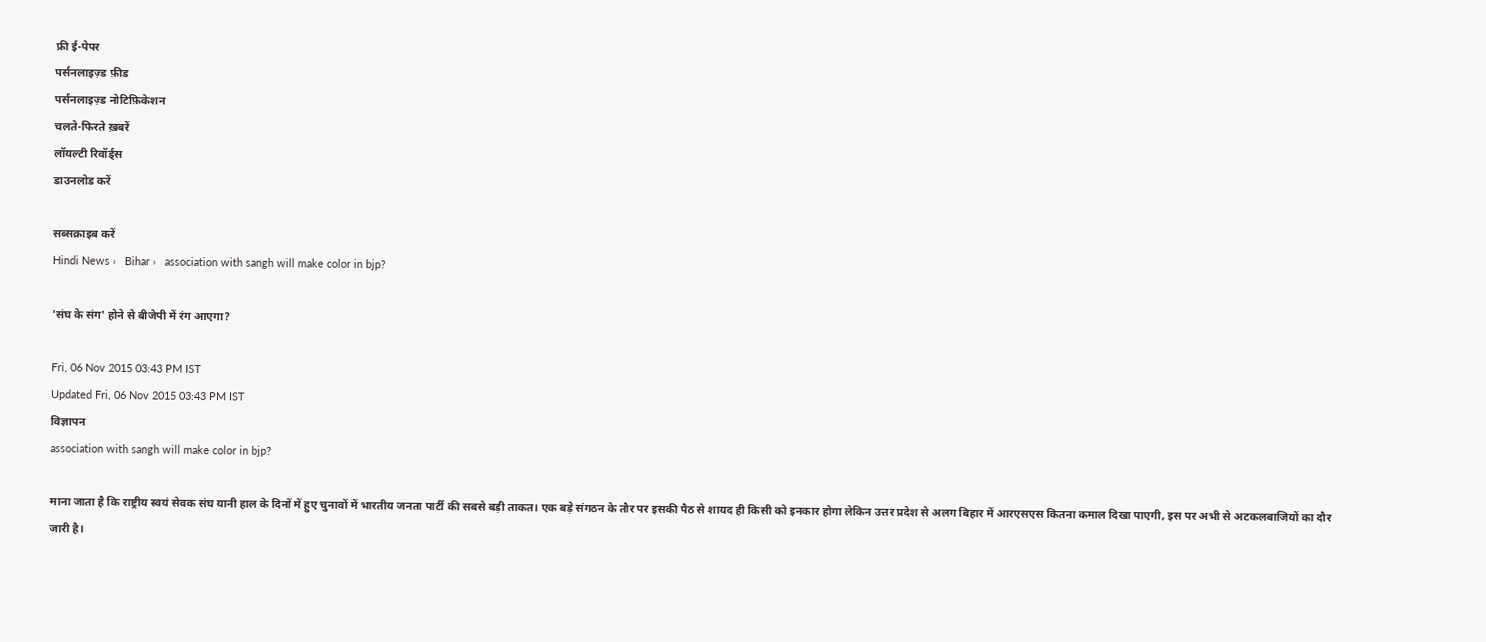फ्री ई-पेपर
पर्सनलाइज़्ड फ़ीड
पर्सनलाइज़्ड नोटिफ़िकेशन
चलते-फिरते ख़बरें
लॉयल्टी रिवॉर्ड्स
डाउनलोड करें

सब्सक्राइब करें
Hindi News ›   Bihar ›   association with sangh will make color in bjp?

'संघ के संग' होने से बीजेपी में रंग आएगा?

Fri, 06 Nov 2015 03:43 PM IST
Updated Fri, 06 Nov 2015 03:43 PM IST
विज्ञापन
association with sangh will make color in bjp?

माना जाता है कि राष्ट्रीय स्वयं सेवक संघ यानी हाल के दिनों में हुए चुनावों में भारतीय जनता पार्टी की सबसे बड़ी ताकत। एक बड़े संगठन के तौर पर इसकी पैठ से शायद ही किसी को इनकार होगा लेकिन उत्तर प्रदेश से अलग बिहार में आरएसएस कितना कमाल दिखा पाएगी, इस पर अभी से अटकलबाजियों का दौर जारी है।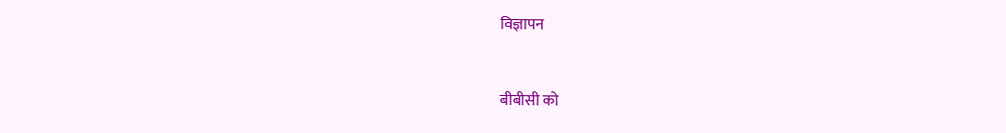विज्ञापन


बीबीसी को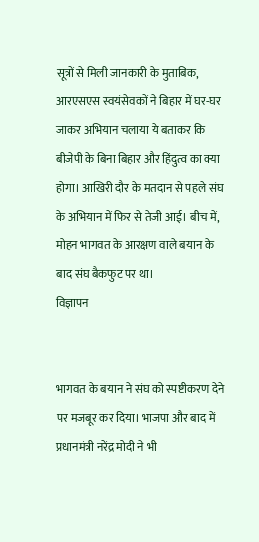सूत्रों से मिली जानकारी के मुताबिक, आरएसएस स्वयंसेवकों ने बिहार में घर-घर जाकर अभियान चलाया ये बताकर कि बीजेपी के बिना बिहार और हिंदुत्व का क्या होगा। आखिरी दौर के मतदान से पहले संघ के अभियान में फिर से तेजी आई। बीच में, मोहन भागवत के आरक्षण वाले बयान के बाद संघ बैकफुट पर था।
विज्ञापन


भागवत के बयान ने संघ को स्पष्टीकरण देने पर मजबूर कर दिया। भाजपा और बाद में प्रधानमंत्री नरेंद्र मोदी ने भी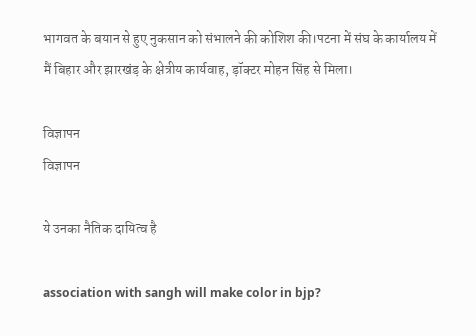भागवत के बयान से हुए नुकसान को संभालने की कोशिश की।पटना में संघ के कार्यालय में मैं बिहार और झारखंड़ के क्षेत्रीय कार्यवाह, ड़ॉक्टर मोहन सिंह से मिला।

विज्ञापन
विज्ञापन

ये उनका नैतिक दायित्व है

association with sangh will make color in bjp?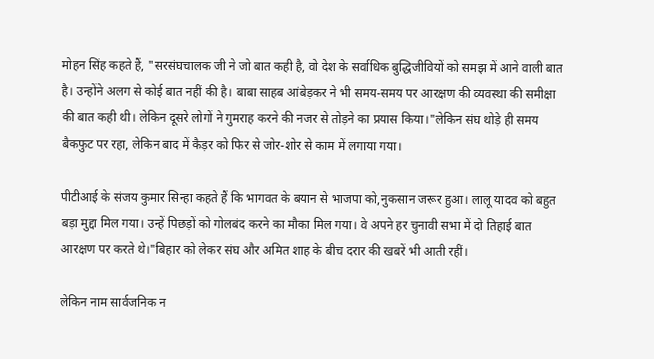मोहन सिंह कहते हैं, "सरसंघचालक जी ने जो बात कही है, वो देश के सर्वाधिक बुद्धिजीवियों को समझ में आने वाली बात है। उन्होंने अलग से कोई बात नहीं की है। बाबा साहब आंबेड़कर ने भी समय-समय पर आरक्षण की व्यवस्था की समीक्षा की बात कही थी। लेकिन दूसरे लोगों ने गुमराह करने की नजर से तोड़ने का प्रयास किया।"लेकिन संघ थोड़े ही समय बैकफुट पर रहा, लेकिन बाद में कैड़र को फिर से जोर-शोर से काम में लगाया गया।

पीटीआई के संजय कुमार सिन्हा कहते हैं कि भागवत के बयान से भाजपा को,नुकसान जरूर हुआ। लालू यादव को बहुत बड़ा मुद्दा मिल गया। उन्हें पिछड़ों को गोलबंद करने का मौका मिल गया। वे अपने हर चुनावी सभा में दो तिहाई बात आरक्षण पर करते थे।"बिहार को लेकर संघ और अमित शाह के बीच दरार की खबरें भी आती रहीं।

लेकिन नाम सार्वजनिक न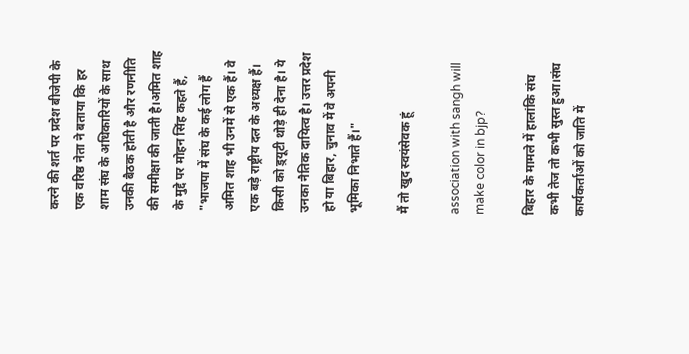करने की शर्त पर प्रदेश बीजेपी के एक वरिष्ठ नेता ने बताया कि हर शाम संघ के अधिकारियों के साथ उनकी बैठक होती है और रणनीति की समीक्षा की जाती है।अमित शाह के मुद्दे पर मोहन सिंह कहते हैं, "भाजपा में संघ के कई लोग हैं अमित शाह भी उनमें से एक हैं। वे एक बड़े राष्ट्रीय दल के अध्यक्ष हैं। किसी को ड़्यूटी थोड़े ही देना है। ये उनका नैतिक दायित्व है। उत्तर प्रदेश हो या बिहार, चुनाव में वे अपनी भूमिका निभाते हैं।"

मैं तो खुद स्वयंसेवक हूं

association with sangh will make color in bjp?

बिहार के मामले में हालांकि संघ कभी तेज तो कभी सुस्त हुआ।संघ कार्यकर्ताओं को जाति में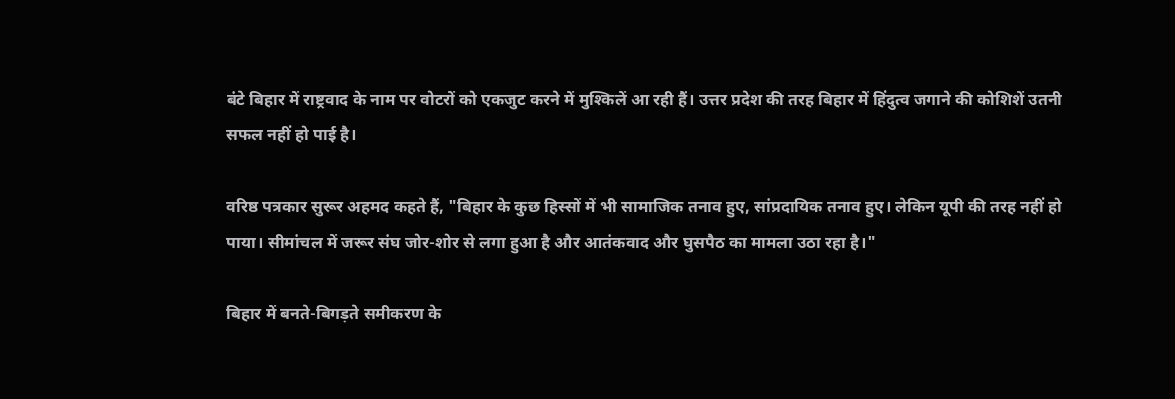बंटे बिहार में राष्ट्रवाद के नाम पर वोटरों को एकजुट करने में मुश्किलें आ रही हैं। उत्तर प्रदेश की तरह बिहार में हिंदुत्व जगाने की कोशिशें उतनी सफल नहीं हो पाई है।

वरिष्ठ पत्रकार सुरूर अहमद कहते हैं, "बिहार के कुछ हिस्सों में भी सामाजिक तनाव हुए, सांप्रदायिक तनाव हुए। लेकिन यूपी की तरह नहीं हो पाया। सीमांचल में जरूर संघ जोर-शोर से लगा हुआ है और आतंकवाद और घुसपैठ का मामला उठा रहा है।"

बिहार में बनते-बिगड़ते समीकरण के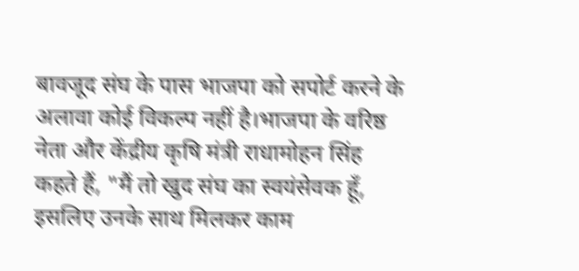बावजूद संघ के पास भाजपा को सपोर्ट करने के अलावा कोई विकल्प नहीं है।भाजपा के वरिष्ठ नेता और केंद्रीय कृषि मंत्री राधामोहन सिंह कहते हैं, "मैं तो खुद संघ का स्वयंसेवक हूँ, इसलिए उनके साथ मिलकर काम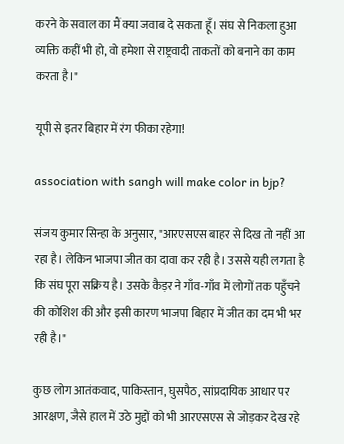करने के सवाल का मैं क्या जवाब दे सकता हूँ। संघ से निकला हुआ व्यक्ति कहीं भी हो, वो हमेशा से राष्ट्रवादी ताकतों को बनाने का काम करता है।"

यूपी से इतर बिहार में रंग फीका रहेगा!

association with sangh will make color in bjp?

संजय कुमार सिन्हा के अनुसार, "आरएसएस बाहर से दिख तो नहीं आ रहा है। लेकिन भाजपा जीत का दावा कर रही है। उससे यही लगता है कि संघ पूरा सक्रिय है। उसके कैड़र ने गाँव-गाँव में लोगों तक पहुँचने की कोशिश की और इसी कारण भाजपा बिहार में जीत का दम भी भर रही है।"

कुछ लोग आतंकवाद, पाकिस्तान, घुसपैठ, सांप्रदायिक आधार पर आरक्षण, जैसे हाल में उठे मुद्दों को भी आरएसएस से जोड़कर देख रहे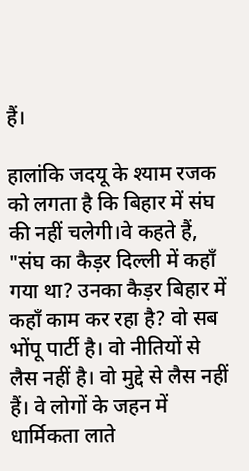हैं।

हालांकि जदयू के श्याम रजक को लगता है कि बिहार में संघ की नहीं चलेगी।वे कहते हैं, "संघ का कैड़र दिल्ली में कहाँ गया था? उनका कैड़र बिहार में कहाँ काम कर रहा है? वो सब भोंपू पार्टी है। वो नीतियों से लैस नहीं है। वो मुद्दे से लैस नहीं हैं। वे लोगों के जहन में धार्मिकता लाते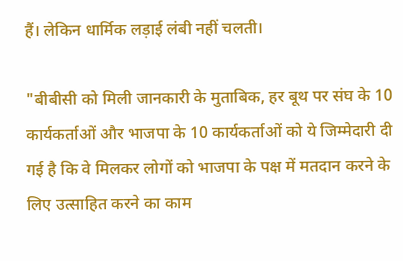हैं। लेकिन धार्मिक लड़ाई लंबी नहीं चलती।

"बीबीसी को मिली जानकारी के मुताबिक, हर बूथ पर संघ के 10 कार्यकर्ताओं और भाजपा के 10 कार्यकर्ताओं को ये जिम्मेदारी दी गई है कि वे मिलकर लोगों को भाजपा के पक्ष में मतदान करने के लिए उत्साहित करने का काम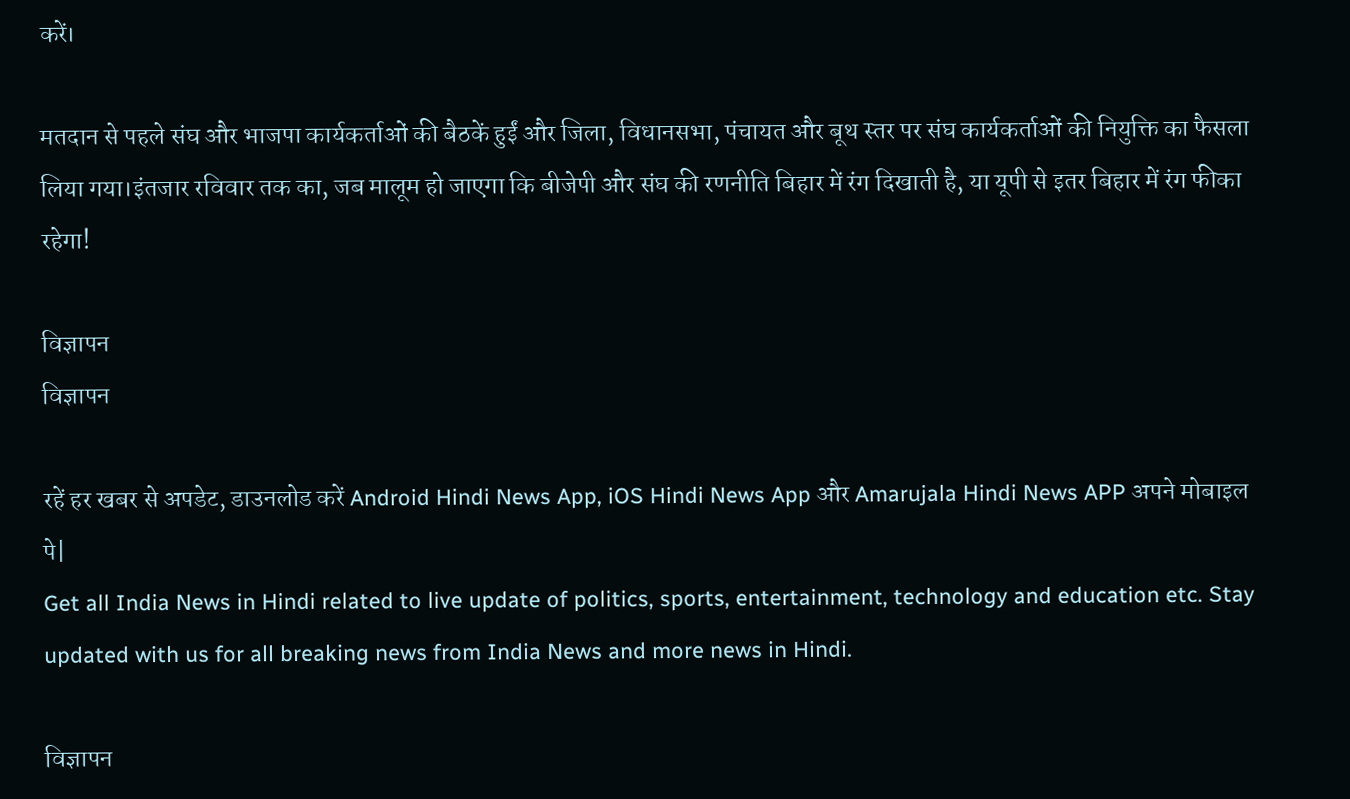करें।

मतदान से पहले संघ और भाजपा कार्यकर्ताओं की बैठकें हुईं और जिला, विधानसभा, पंचायत और बूथ स्तर पर संघ कार्यकर्ताओं की नियुक्ति का फैसला लिया गया।इंतजार रविवार तक का, जब मालूम हो जाएगा कि बीजेपी और संघ की रणनीति बिहार में रंग दिखाती है, या यूपी से इतर बिहार में रंग फीका रहेगा!

विज्ञापन
विज्ञापन

रहें हर खबर से अपडेट, डाउनलोड करें Android Hindi News App, iOS Hindi News App और Amarujala Hindi News APP अपने मोबाइल पे|
Get all India News in Hindi related to live update of politics, sports, entertainment, technology and education etc. Stay updated with us for all breaking news from India News and more news in Hindi.

विज्ञापन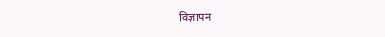विज्ञापन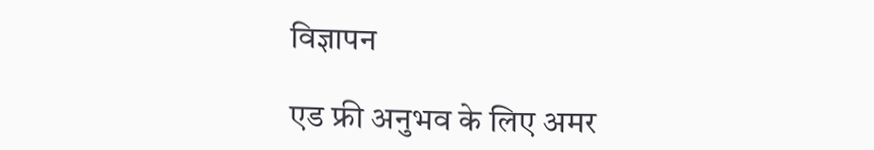विज्ञापन

एड फ्री अनुभव के लिए अमर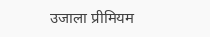उजाला प्रीमियम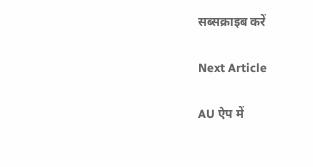सब्सक्राइब करें

Next Article

AU ऐप में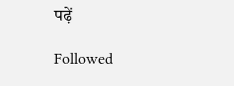पढ़ें

Followed